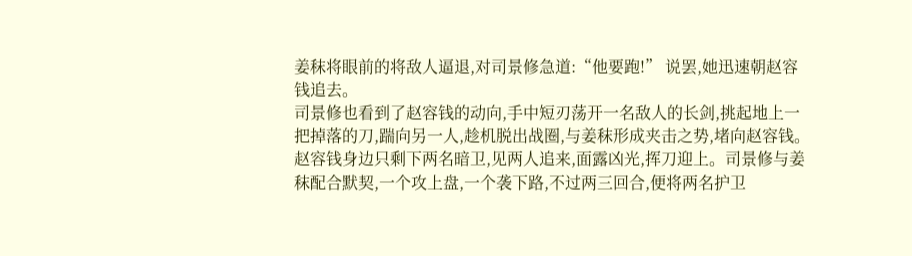姜秣将眼前的将敌人逼退,对司景修急道:“他要跑!” 说罢,她迅速朝赵容钱追去。
司景修也看到了赵容钱的动向,手中短刃荡开一名敌人的长剑,挑起地上一把掉落的刀,踹向另一人,趁机脱出战圈,与姜秣形成夹击之势,堵向赵容钱。
赵容钱身边只剩下两名暗卫,见两人追来,面露凶光,挥刀迎上。司景修与姜秣配合默契,一个攻上盘,一个袭下路,不过两三回合,便将两名护卫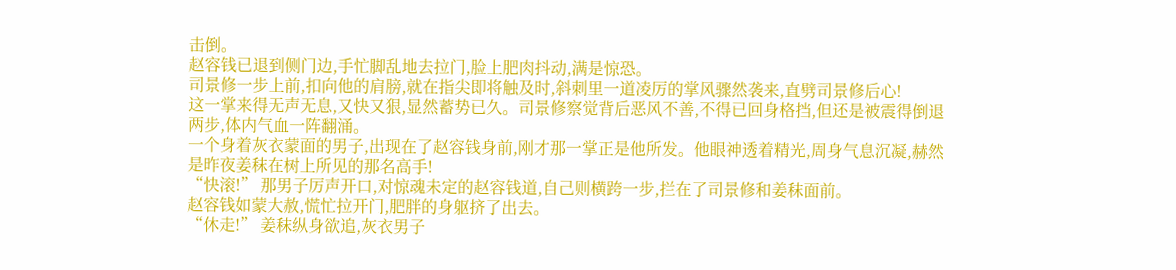击倒。
赵容钱已退到侧门边,手忙脚乱地去拉门,脸上肥肉抖动,满是惊恐。
司景修一步上前,扣向他的肩膀,就在指尖即将触及时,斜刺里一道凌厉的掌风骤然袭来,直劈司景修后心!
这一掌来得无声无息,又快又狠,显然蓄势已久。司景修察觉背后恶风不善,不得已回身格挡,但还是被震得倒退两步,体内气血一阵翻涌。
一个身着灰衣蒙面的男子,出现在了赵容钱身前,刚才那一掌正是他所发。他眼神透着精光,周身气息沉凝,赫然是昨夜姜秣在树上所见的那名高手!
“快滚!” 那男子厉声开口,对惊魂未定的赵容钱道,自己则横跨一步,拦在了司景修和姜秣面前。
赵容钱如蒙大赦,慌忙拉开门,肥胖的身躯挤了出去。
“休走!” 姜秣纵身欲追,灰衣男子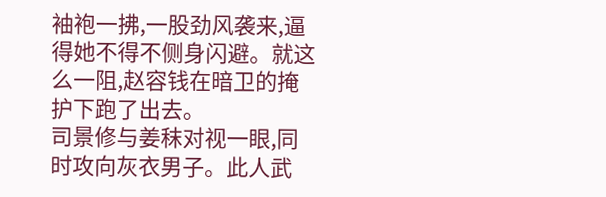袖袍一拂,一股劲风袭来,逼得她不得不侧身闪避。就这么一阻,赵容钱在暗卫的掩护下跑了出去。
司景修与姜秣对视一眼,同时攻向灰衣男子。此人武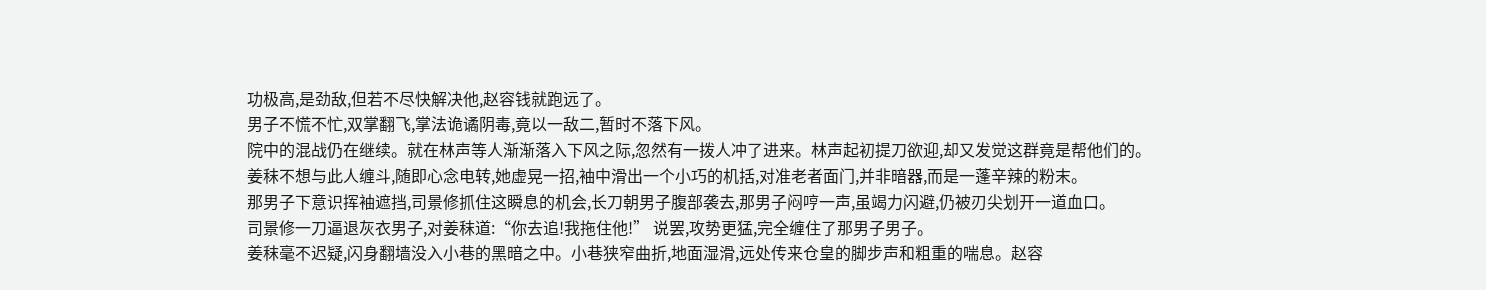功极高,是劲敌,但若不尽快解决他,赵容钱就跑远了。
男子不慌不忙,双掌翻飞,掌法诡谲阴毒,竟以一敌二,暂时不落下风。
院中的混战仍在继续。就在林声等人渐渐落入下风之际,忽然有一拨人冲了进来。林声起初提刀欲迎,却又发觉这群竟是帮他们的。
姜秣不想与此人缠斗,随即心念电转,她虚晃一招,袖中滑出一个小巧的机括,对准老者面门,并非暗器,而是一蓬辛辣的粉末。
那男子下意识挥袖遮挡,司景修抓住这瞬息的机会,长刀朝男子腹部袭去,那男子闷哼一声,虽竭力闪避,仍被刃尖划开一道血口。
司景修一刀逼退灰衣男子,对姜秣道:“你去追!我拖住他!” 说罢,攻势更猛,完全缠住了那男子男子。
姜秣毫不迟疑,闪身翻墙没入小巷的黑暗之中。小巷狭窄曲折,地面湿滑,远处传来仓皇的脚步声和粗重的喘息。赵容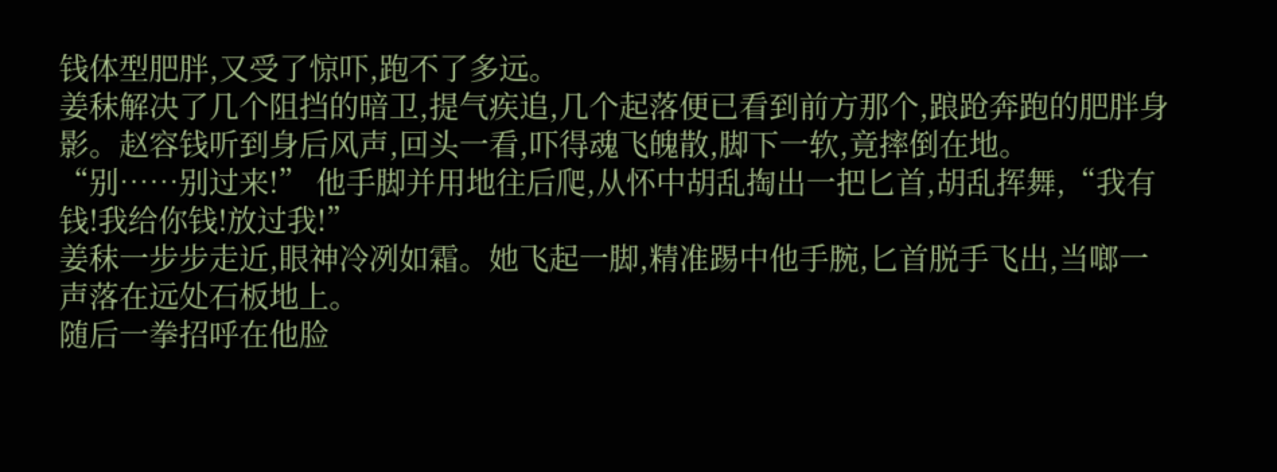钱体型肥胖,又受了惊吓,跑不了多远。
姜秣解决了几个阻挡的暗卫,提气疾追,几个起落便已看到前方那个,踉跄奔跑的肥胖身影。赵容钱听到身后风声,回头一看,吓得魂飞魄散,脚下一软,竟摔倒在地。
“别……别过来!” 他手脚并用地往后爬,从怀中胡乱掏出一把匕首,胡乱挥舞,“我有钱!我给你钱!放过我!”
姜秣一步步走近,眼神冷冽如霜。她飞起一脚,精准踢中他手腕,匕首脱手飞出,当啷一声落在远处石板地上。
随后一拳招呼在他脸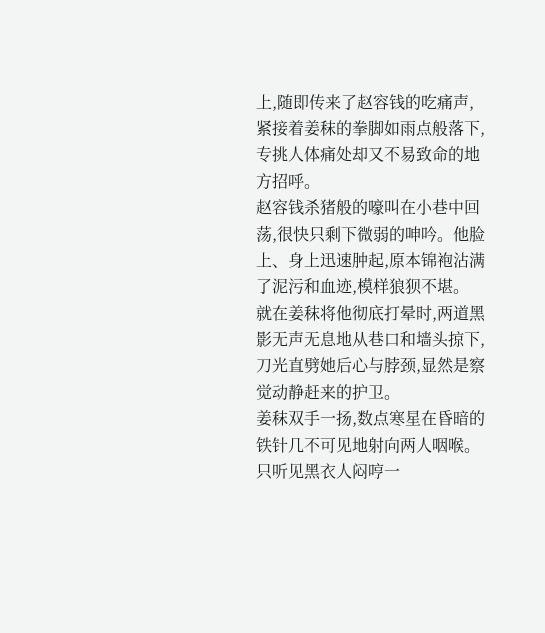上,随即传来了赵容钱的吃痛声,紧接着姜秣的拳脚如雨点般落下,专挑人体痛处却又不易致命的地方招呼。
赵容钱杀猪般的嚎叫在小巷中回荡,很快只剩下微弱的呻吟。他脸上、身上迅速肿起,原本锦袍沾满了泥污和血迹,模样狼狈不堪。
就在姜秣将他彻底打晕时,两道黑影无声无息地从巷口和墙头掠下,刀光直劈她后心与脖颈,显然是察觉动静赶来的护卫。
姜秣双手一扬,数点寒星在昏暗的铁针几不可见地射向两人咽喉。只听见黑衣人闷哼一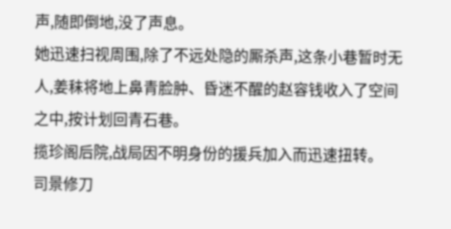声,随即倒地,没了声息。
她迅速扫视周围,除了不远处隐的厮杀声,这条小巷暂时无人,姜秣将地上鼻青脸肿、昏迷不醒的赵容钱收入了空间之中,按计划回青石巷。
揽珍阁后院,战局因不明身份的援兵加入而迅速扭转。
司景修刀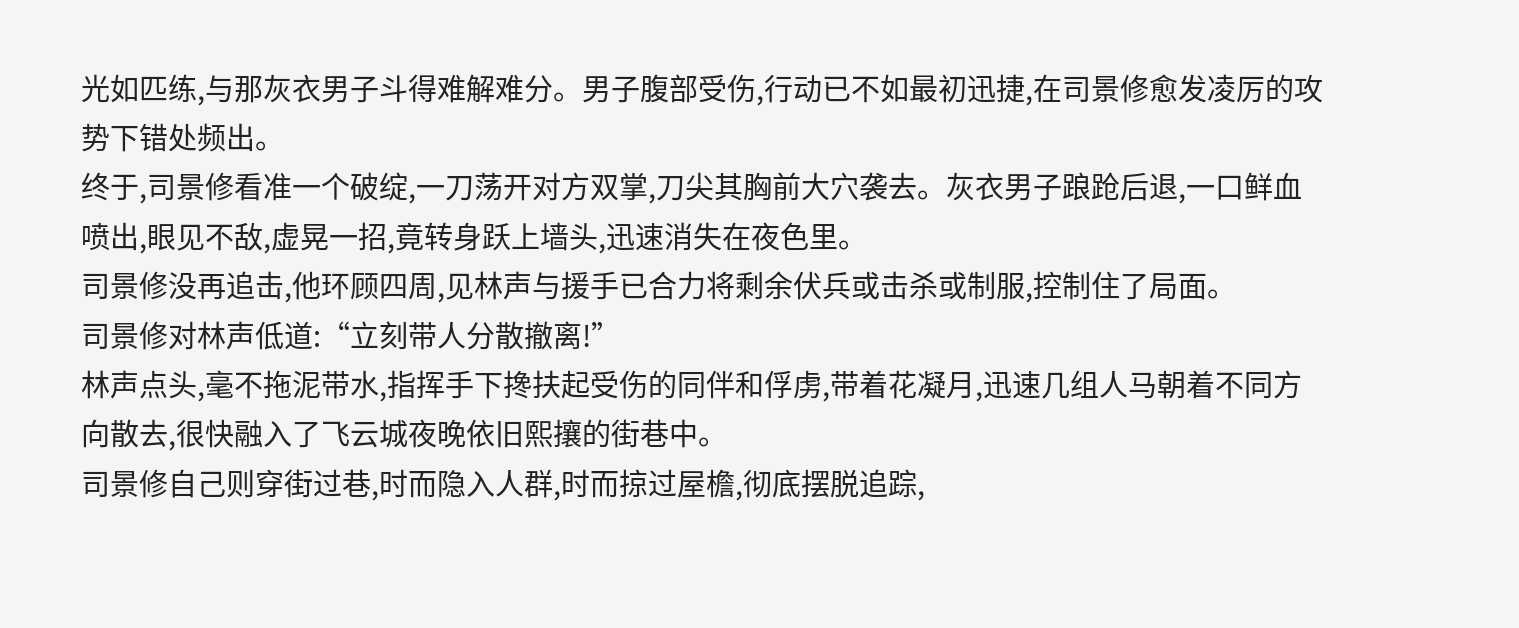光如匹练,与那灰衣男子斗得难解难分。男子腹部受伤,行动已不如最初迅捷,在司景修愈发凌厉的攻势下错处频出。
终于,司景修看准一个破绽,一刀荡开对方双掌,刀尖其胸前大穴袭去。灰衣男子踉跄后退,一口鲜血喷出,眼见不敌,虚晃一招,竟转身跃上墙头,迅速消失在夜色里。
司景修没再追击,他环顾四周,见林声与援手已合力将剩余伏兵或击杀或制服,控制住了局面。
司景修对林声低道:“立刻带人分散撤离!”
林声点头,毫不拖泥带水,指挥手下搀扶起受伤的同伴和俘虏,带着花凝月,迅速几组人马朝着不同方向散去,很快融入了飞云城夜晚依旧熙攘的街巷中。
司景修自己则穿街过巷,时而隐入人群,时而掠过屋檐,彻底摆脱追踪,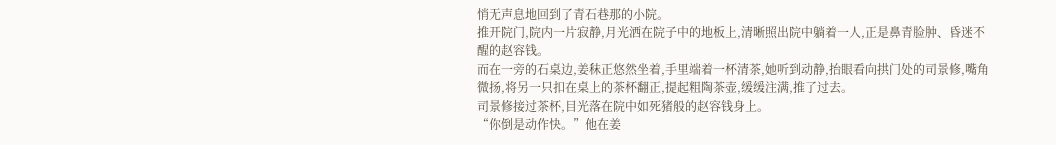悄无声息地回到了青石巷那的小院。
推开院门,院内一片寂静,月光洒在院子中的地板上,清晰照出院中躺着一人,正是鼻青脸肿、昏迷不醒的赵容钱。
而在一旁的石桌边,姜秣正悠然坐着,手里端着一杯清茶,她听到动静,抬眼看向拱门处的司景修,嘴角微扬,将另一只扣在桌上的茶杯翻正,提起粗陶茶壶,缓缓注满,推了过去。
司景修接过茶杯,目光落在院中如死猪般的赵容钱身上。
“你倒是动作快。”他在姜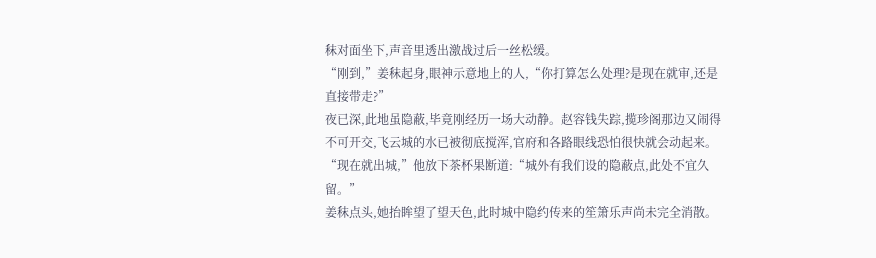秣对面坐下,声音里透出激战过后一丝松缓。
“刚到,”姜秣起身,眼神示意地上的人,“你打算怎么处理?是现在就审,还是直接带走?”
夜已深,此地虽隐蔽,毕竟刚经历一场大动静。赵容钱失踪,揽珍阁那边又闹得不可开交,飞云城的水已被彻底搅浑,官府和各路眼线恐怕很快就会动起来。
“现在就出城,”他放下茶杯果断道:“城外有我们设的隐蔽点,此处不宜久留。”
姜秣点头,她抬眸望了望天色,此时城中隐约传来的笙箫乐声尚未完全消散。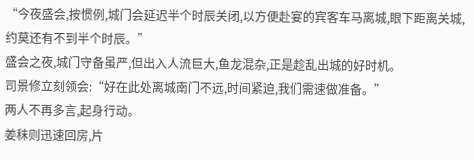“今夜盛会,按惯例,城门会延迟半个时辰关闭,以方便赴宴的宾客车马离城,眼下距离关城,约莫还有不到半个时辰。”
盛会之夜,城门守备虽严,但出入人流巨大,鱼龙混杂,正是趁乱出城的好时机。
司景修立刻领会:“好在此处离城南门不远,时间紧迫,我们需速做准备。”
两人不再多言,起身行动。
姜秣则迅速回房,片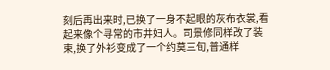刻后再出来时,已换了一身不起眼的灰布衣裳,看起来像个寻常的市井妇人。司景修同样改了装束,换了外衫变成了一个约莫三旬,普通样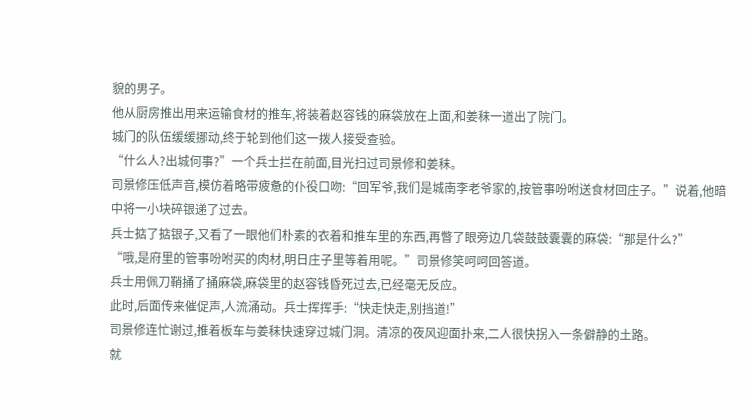貌的男子。
他从厨房推出用来运输食材的推车,将装着赵容钱的麻袋放在上面,和姜秣一道出了院门。
城门的队伍缓缓挪动,终于轮到他们这一拨人接受查验。
“什么人?出城何事?”一个兵士拦在前面,目光扫过司景修和姜秣。
司景修压低声音,模仿着略带疲惫的仆役口吻:“回军爷,我们是城南李老爷家的,按管事吩咐送食材回庄子。”说着,他暗中将一小块碎银递了过去。
兵士掂了掂银子,又看了一眼他们朴素的衣着和推车里的东西,再瞥了眼旁边几袋鼓鼓囊囊的麻袋:“那是什么?”
“哦,是府里的管事吩咐买的肉材,明日庄子里等着用呢。”司景修笑呵呵回答道。
兵士用佩刀鞘捅了捅麻袋,麻袋里的赵容钱昏死过去,已经毫无反应。
此时,后面传来催促声,人流涌动。兵士挥挥手:“快走快走,别挡道!”
司景修连忙谢过,推着板车与姜秣快速穿过城门洞。清凉的夜风迎面扑来,二人很快拐入一条僻静的土路。
就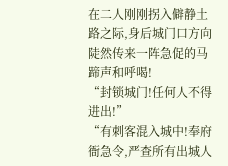在二人刚刚拐入僻静土路之际,身后城门口方向陡然传来一阵急促的马蹄声和呼喝!
“封锁城门!任何人不得进出!”
“有刺客混入城中!奉府衙急令,严查所有出城人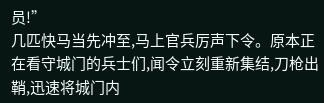员!”
几匹快马当先冲至,马上官兵厉声下令。原本正在看守城门的兵士们,闻令立刻重新集结,刀枪出鞘,迅速将城门内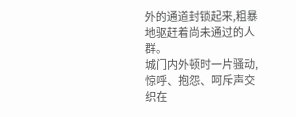外的通道封锁起来,粗暴地驱赶着尚未通过的人群。
城门内外顿时一片骚动,惊呼、抱怨、呵斥声交织在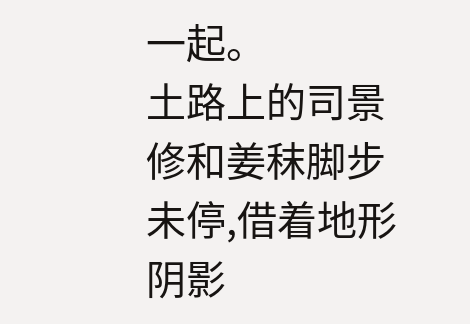一起。
土路上的司景修和姜秣脚步未停,借着地形阴影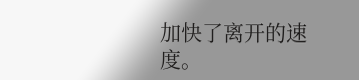加快了离开的速度。